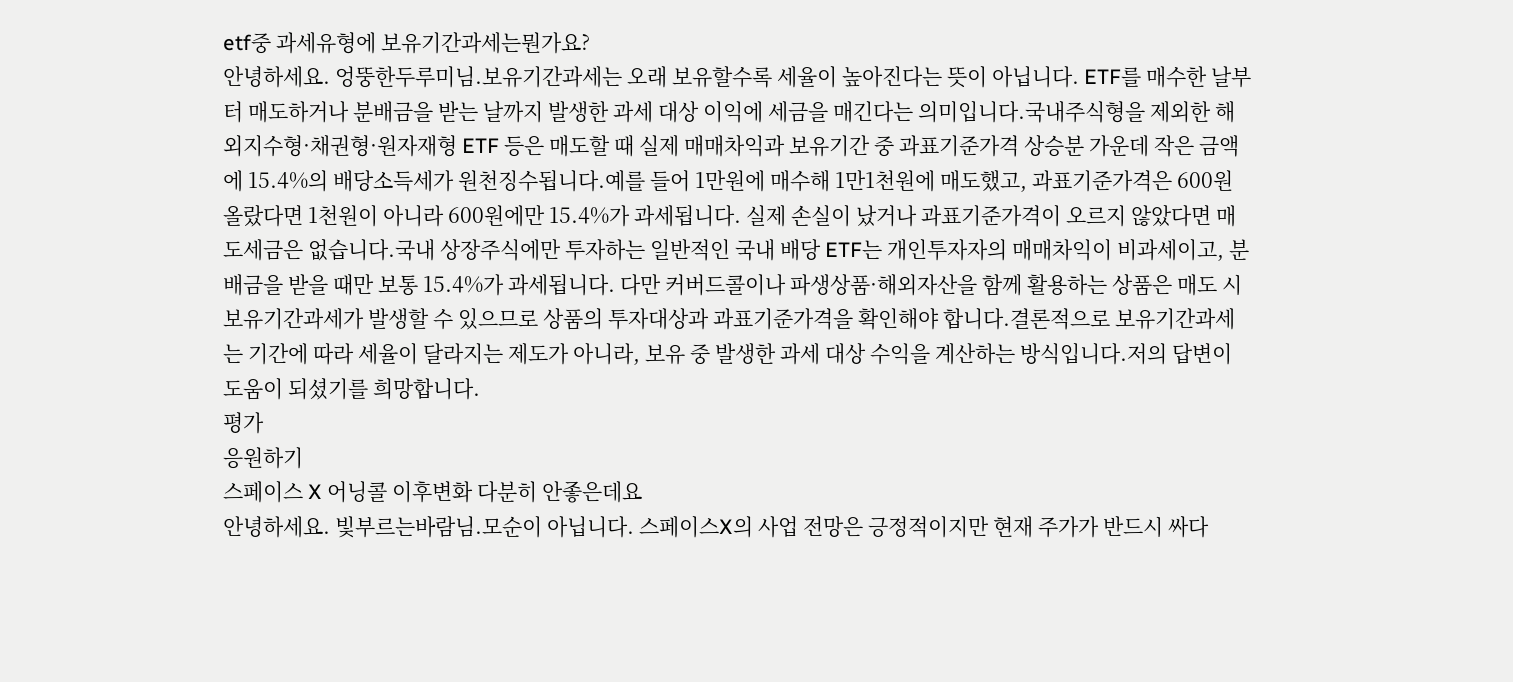etf중 과세유형에 보유기간과세는뭔가요?
안녕하세요. 엉뚱한두루미님.보유기간과세는 오래 보유할수록 세율이 높아진다는 뜻이 아닙니다. ETF를 매수한 날부터 매도하거나 분배금을 받는 날까지 발생한 과세 대상 이익에 세금을 매긴다는 의미입니다.국내주식형을 제외한 해외지수형·채권형·원자재형 ETF 등은 매도할 때 실제 매매차익과 보유기간 중 과표기준가격 상승분 가운데 작은 금액에 15.4%의 배당소득세가 원천징수됩니다.예를 들어 1만원에 매수해 1만1천원에 매도했고, 과표기준가격은 600원 올랐다면 1천원이 아니라 600원에만 15.4%가 과세됩니다. 실제 손실이 났거나 과표기준가격이 오르지 않았다면 매도세금은 없습니다.국내 상장주식에만 투자하는 일반적인 국내 배당 ETF는 개인투자자의 매매차익이 비과세이고, 분배금을 받을 때만 보통 15.4%가 과세됩니다. 다만 커버드콜이나 파생상품·해외자산을 함께 활용하는 상품은 매도 시 보유기간과세가 발생할 수 있으므로 상품의 투자대상과 과표기준가격을 확인해야 합니다.결론적으로 보유기간과세는 기간에 따라 세율이 달라지는 제도가 아니라, 보유 중 발생한 과세 대상 수익을 계산하는 방식입니다.저의 답변이 도움이 되셨기를 희망합니다.
평가
응원하기
스페이스 X 어닝콜 이후변화 다분히 안좋은데요
안녕하세요. 빛부르는바람님.모순이 아닙니다. 스페이스X의 사업 전망은 긍정적이지만 현재 주가가 반드시 싸다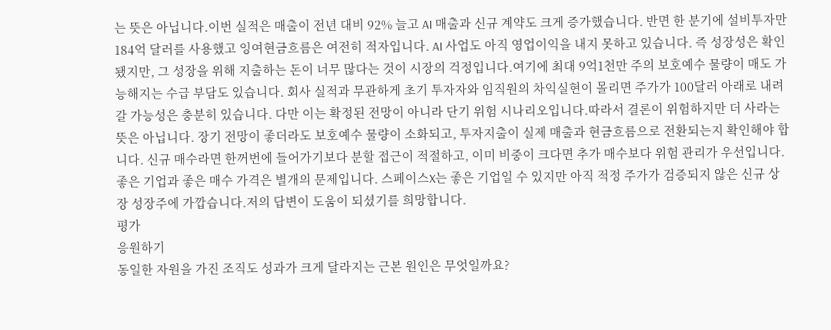는 뜻은 아닙니다.이번 실적은 매출이 전년 대비 92% 늘고 AI 매출과 신규 계약도 크게 증가했습니다. 반면 한 분기에 설비투자만 184억 달러를 사용했고 잉여현금흐름은 여전히 적자입니다. AI 사업도 아직 영업이익을 내지 못하고 있습니다. 즉 성장성은 확인됐지만, 그 성장을 위해 지출하는 돈이 너무 많다는 것이 시장의 걱정입니다.여기에 최대 9억1천만 주의 보호예수 물량이 매도 가능해지는 수급 부담도 있습니다. 회사 실적과 무관하게 초기 투자자와 임직원의 차익실현이 몰리면 주가가 100달러 아래로 내려갈 가능성은 충분히 있습니다. 다만 이는 확정된 전망이 아니라 단기 위험 시나리오입니다.따라서 결론이 위험하지만 더 사라는 뜻은 아닙니다. 장기 전망이 좋더라도 보호예수 물량이 소화되고, 투자지출이 실제 매출과 현금흐름으로 전환되는지 확인해야 합니다. 신규 매수라면 한꺼번에 들어가기보다 분할 접근이 적절하고, 이미 비중이 크다면 추가 매수보다 위험 관리가 우선입니다.좋은 기업과 좋은 매수 가격은 별개의 문제입니다. 스페이스X는 좋은 기업일 수 있지만 아직 적정 주가가 검증되지 않은 신규 상장 성장주에 가깝습니다.저의 답변이 도움이 되셨기를 희망합니다.
평가
응원하기
동일한 자원을 가진 조직도 성과가 크게 달라지는 근본 원인은 무엇일까요?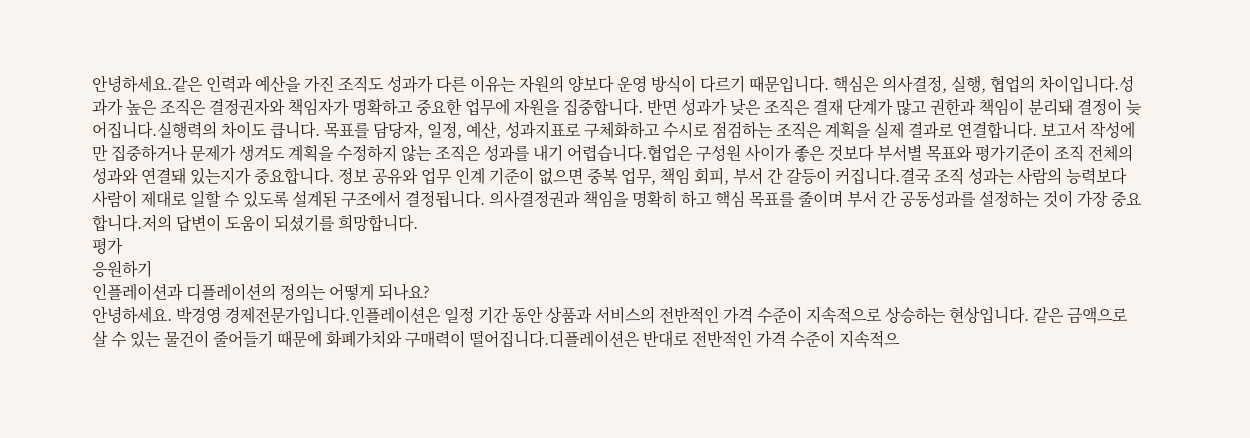안녕하세요.같은 인력과 예산을 가진 조직도 성과가 다른 이유는 자원의 양보다 운영 방식이 다르기 때문입니다. 핵심은 의사결정, 실행, 협업의 차이입니다.성과가 높은 조직은 결정권자와 책임자가 명확하고 중요한 업무에 자원을 집중합니다. 반면 성과가 낮은 조직은 결재 단계가 많고 권한과 책임이 분리돼 결정이 늦어집니다.실행력의 차이도 큽니다. 목표를 담당자, 일정, 예산, 성과지표로 구체화하고 수시로 점검하는 조직은 계획을 실제 결과로 연결합니다. 보고서 작성에만 집중하거나 문제가 생겨도 계획을 수정하지 않는 조직은 성과를 내기 어렵습니다.협업은 구성원 사이가 좋은 것보다 부서별 목표와 평가기준이 조직 전체의 성과와 연결돼 있는지가 중요합니다. 정보 공유와 업무 인계 기준이 없으면 중복 업무, 책임 회피, 부서 간 갈등이 커집니다.결국 조직 성과는 사람의 능력보다 사람이 제대로 일할 수 있도록 설계된 구조에서 결정됩니다. 의사결정권과 책임을 명확히 하고 핵심 목표를 줄이며 부서 간 공동성과를 설정하는 것이 가장 중요합니다.저의 답변이 도움이 되셨기를 희망합니다.
평가
응원하기
인플레이션과 디플레이션의 정의는 어떻게 되나요?
안녕하세요. 박경영 경제전문가입니다.인플레이션은 일정 기간 동안 상품과 서비스의 전반적인 가격 수준이 지속적으로 상승하는 현상입니다. 같은 금액으로 살 수 있는 물건이 줄어들기 때문에 화폐가치와 구매력이 떨어집니다.디플레이션은 반대로 전반적인 가격 수준이 지속적으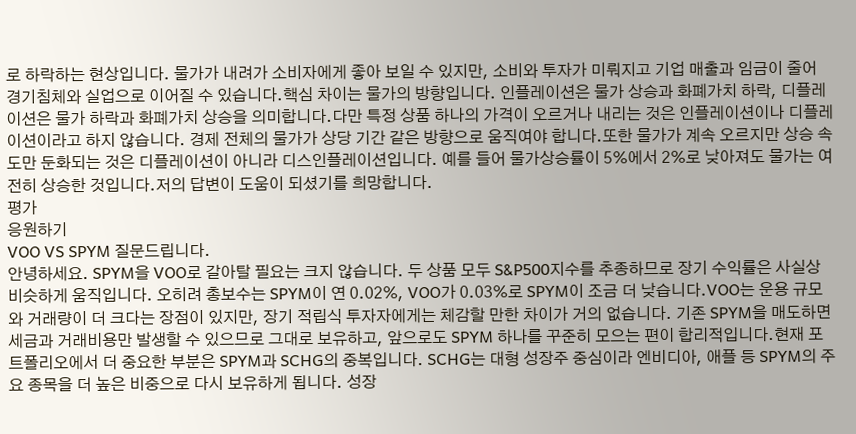로 하락하는 현상입니다. 물가가 내려가 소비자에게 좋아 보일 수 있지만, 소비와 투자가 미뤄지고 기업 매출과 임금이 줄어 경기침체와 실업으로 이어질 수 있습니다.핵심 차이는 물가의 방향입니다. 인플레이션은 물가 상승과 화폐가치 하락, 디플레이션은 물가 하락과 화폐가치 상승을 의미합니다.다만 특정 상품 하나의 가격이 오르거나 내리는 것은 인플레이션이나 디플레이션이라고 하지 않습니다. 경제 전체의 물가가 상당 기간 같은 방향으로 움직여야 합니다.또한 물가가 계속 오르지만 상승 속도만 둔화되는 것은 디플레이션이 아니라 디스인플레이션입니다. 예를 들어 물가상승률이 5%에서 2%로 낮아져도 물가는 여전히 상승한 것입니다.저의 답변이 도움이 되셨기를 희망합니다.
평가
응원하기
VOO VS SPYM 질문드립니다.
안녕하세요. SPYM을 VOO로 갈아탈 필요는 크지 않습니다. 두 상품 모두 S&P500지수를 추종하므로 장기 수익률은 사실상 비슷하게 움직입니다. 오히려 총보수는 SPYM이 연 0.02%, VOO가 0.03%로 SPYM이 조금 더 낮습니다.VOO는 운용 규모와 거래량이 더 크다는 장점이 있지만, 장기 적립식 투자자에게는 체감할 만한 차이가 거의 없습니다. 기존 SPYM을 매도하면 세금과 거래비용만 발생할 수 있으므로 그대로 보유하고, 앞으로도 SPYM 하나를 꾸준히 모으는 편이 합리적입니다.현재 포트폴리오에서 더 중요한 부분은 SPYM과 SCHG의 중복입니다. SCHG는 대형 성장주 중심이라 엔비디아, 애플 등 SPYM의 주요 종목을 더 높은 비중으로 다시 보유하게 됩니다. 성장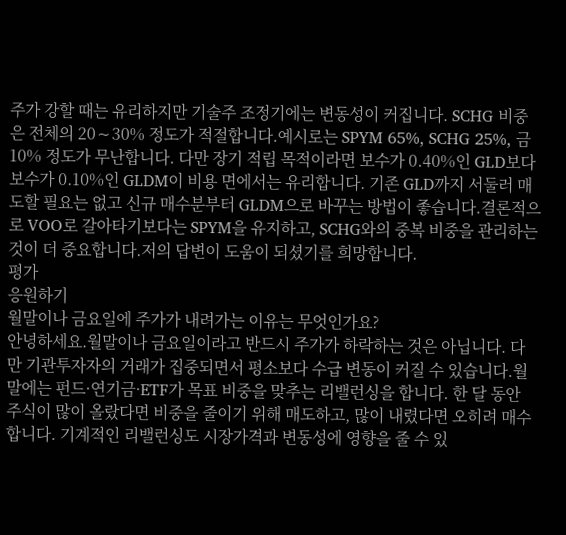주가 강할 때는 유리하지만 기술주 조정기에는 변동성이 커집니다. SCHG 비중은 전체의 20∼30% 정도가 적절합니다.예시로는 SPYM 65%, SCHG 25%, 금 10% 정도가 무난합니다. 다만 장기 적립 목적이라면 보수가 0.40%인 GLD보다 보수가 0.10%인 GLDM이 비용 면에서는 유리합니다. 기존 GLD까지 서둘러 매도할 필요는 없고 신규 매수분부터 GLDM으로 바꾸는 방법이 좋습니다.결론적으로 VOO로 갈아타기보다는 SPYM을 유지하고, SCHG와의 중복 비중을 관리하는 것이 더 중요합니다.저의 답변이 도움이 되셨기를 희망합니다.
평가
응원하기
월말이나 금요일에 주가가 내려가는 이유는 무엇인가요?
안녕하세요.월말이나 금요일이라고 반드시 주가가 하락하는 것은 아닙니다. 다만 기관투자자의 거래가 집중되면서 평소보다 수급 변동이 커질 수 있습니다.월말에는 펀드·연기금·ETF가 목표 비중을 맞추는 리밸런싱을 합니다. 한 달 동안 주식이 많이 올랐다면 비중을 줄이기 위해 매도하고, 많이 내렸다면 오히려 매수합니다. 기계적인 리밸런싱도 시장가격과 변동성에 영향을 줄 수 있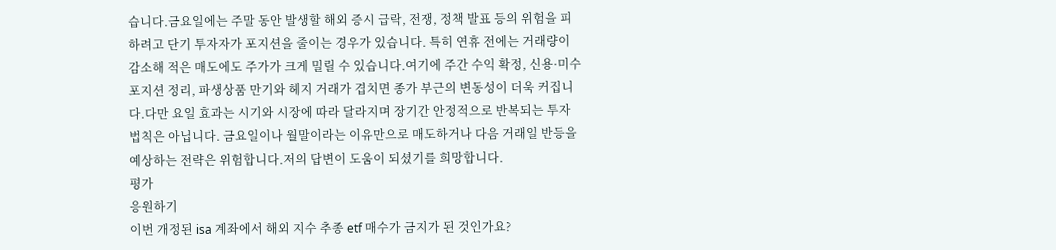습니다.금요일에는 주말 동안 발생할 해외 증시 급락, 전쟁, 정책 발표 등의 위험을 피하려고 단기 투자자가 포지션을 줄이는 경우가 있습니다. 특히 연휴 전에는 거래량이 감소해 적은 매도에도 주가가 크게 밀릴 수 있습니다.여기에 주간 수익 확정, 신용·미수 포지션 정리, 파생상품 만기와 헤지 거래가 겹치면 종가 부근의 변동성이 더욱 커집니다.다만 요일 효과는 시기와 시장에 따라 달라지며 장기간 안정적으로 반복되는 투자법칙은 아닙니다. 금요일이나 월말이라는 이유만으로 매도하거나 다음 거래일 반등을 예상하는 전략은 위험합니다.저의 답변이 도움이 되셨기를 희망합니다.
평가
응원하기
이번 개정된 isa 계좌에서 해외 지수 추종 etf 매수가 금지가 된 것인가요?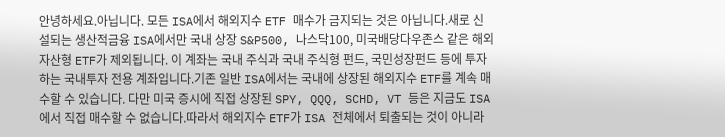안녕하세요.아닙니다. 모든 ISA에서 해외지수 ETF 매수가 금지되는 것은 아닙니다.새로 신설되는 생산적금융 ISA에서만 국내 상장 S&P500, 나스닥100, 미국배당다우존스 같은 해외자산형 ETF가 제외됩니다. 이 계좌는 국내 주식과 국내 주식형 펀드, 국민성장펀드 등에 투자하는 국내투자 전용 계좌입니다.기존 일반 ISA에서는 국내에 상장된 해외지수 ETF를 계속 매수할 수 있습니다. 다만 미국 증시에 직접 상장된 SPY, QQQ, SCHD, VT 등은 지금도 ISA에서 직접 매수할 수 없습니다.따라서 해외지수 ETF가 ISA 전체에서 퇴출되는 것이 아니라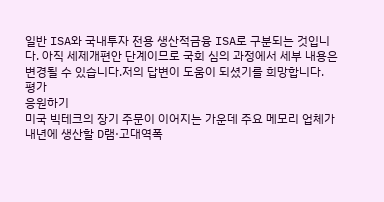일반 ISA와 국내투자 전용 생산적금융 ISA로 구분되는 것입니다. 아직 세제개편안 단계이므로 국회 심의 과정에서 세부 내용은 변경될 수 있습니다.저의 답변이 도움이 되셨기를 희망합니다.
평가
응원하기
미국 빅테크의 장기 주문이 이어지는 가운데 주요 메모리 업체가 내년에 생산할 D램·고대역폭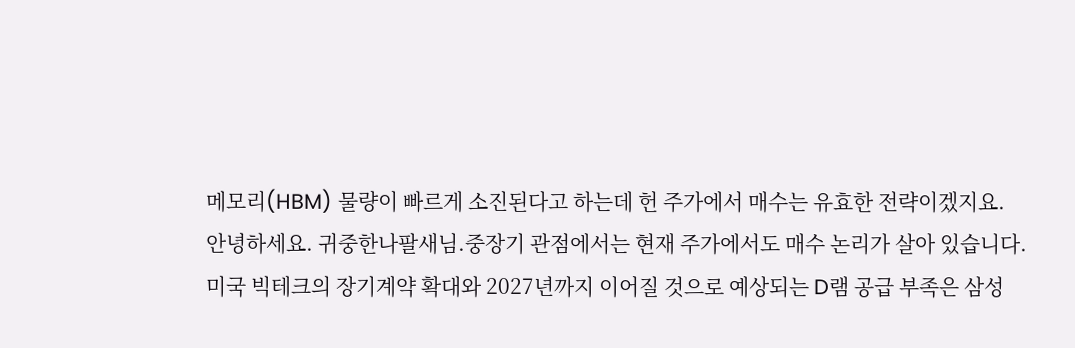메모리(HBM) 물량이 빠르게 소진된다고 하는데 헌 주가에서 매수는 유효한 전략이겠지요.
안녕하세요. 귀중한나팔새님.중장기 관점에서는 현재 주가에서도 매수 논리가 살아 있습니다. 미국 빅테크의 장기계약 확대와 2027년까지 이어질 것으로 예상되는 D램 공급 부족은 삼성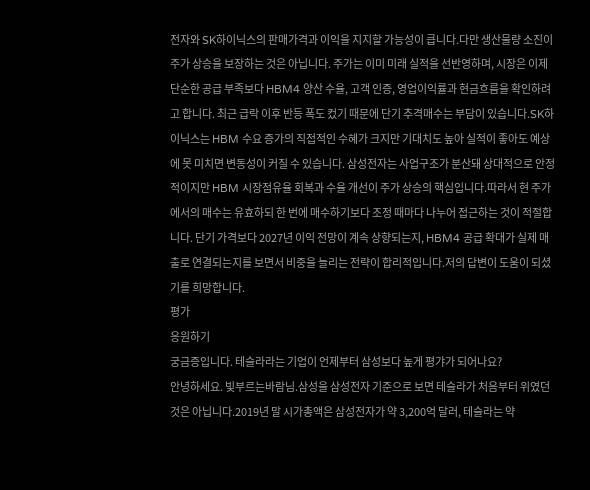전자와 SK하이닉스의 판매가격과 이익을 지지할 가능성이 큽니다.다만 생산물량 소진이 주가 상승을 보장하는 것은 아닙니다. 주가는 이미 미래 실적을 선반영하며, 시장은 이제 단순한 공급 부족보다 HBM4 양산 수율, 고객 인증, 영업이익률과 현금흐름을 확인하려고 합니다. 최근 급락 이후 반등 폭도 컸기 때문에 단기 추격매수는 부담이 있습니다.SK하이닉스는 HBM 수요 증가의 직접적인 수혜가 크지만 기대치도 높아 실적이 좋아도 예상에 못 미치면 변동성이 커질 수 있습니다. 삼성전자는 사업구조가 분산돼 상대적으로 안정적이지만 HBM 시장점유율 회복과 수율 개선이 주가 상승의 핵심입니다.따라서 현 주가에서의 매수는 유효하되 한 번에 매수하기보다 조정 때마다 나누어 접근하는 것이 적절합니다. 단기 가격보다 2027년 이익 전망이 계속 상향되는지, HBM4 공급 확대가 실제 매출로 연결되는지를 보면서 비중을 늘리는 전략이 합리적입니다.저의 답변이 도움이 되셨기를 희망합니다.
평가
응원하기
궁금증입니다. 테슬라라는 기업이 언제부터 삼성보다 높게 평갸가 되어나요?
안녕하세요. 빛부르는바람님.삼성을 삼성전자 기준으로 보면 테슬라가 처음부터 위였던 것은 아닙니다.2019년 말 시가총액은 삼성전자가 약 3,200억 달러, 테슬라는 약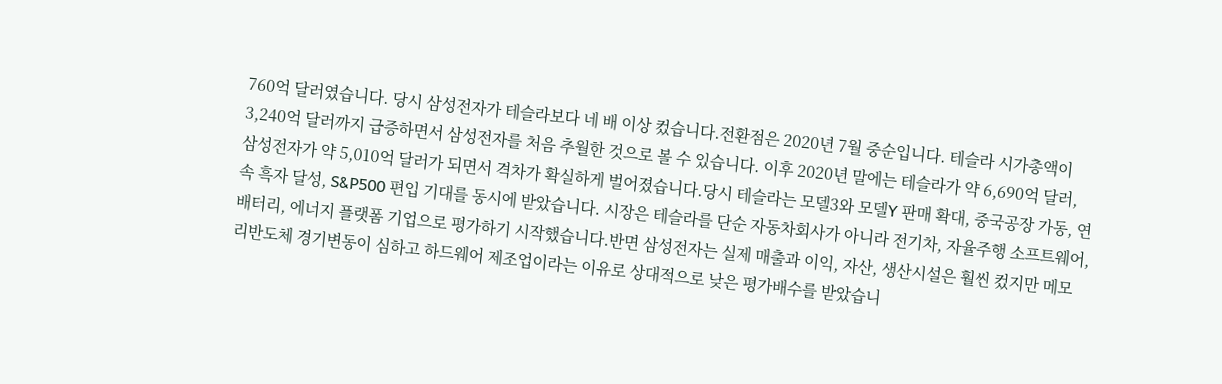760억 달러였습니다. 당시 삼성전자가 테슬라보다 네 배 이상 컸습니다.전환점은 2020년 7월 중순입니다. 테슬라 시가총액이 3,240억 달러까지 급증하면서 삼성전자를 처음 추월한 것으로 볼 수 있습니다. 이후 2020년 말에는 테슬라가 약 6,690억 달러, 삼성전자가 약 5,010억 달러가 되면서 격차가 확실하게 벌어졌습니다.당시 테슬라는 모델3와 모델Y 판매 확대, 중국공장 가동, 연속 흑자 달성, S&P500 편입 기대를 동시에 받았습니다. 시장은 테슬라를 단순 자동차회사가 아니라 전기차, 자율주행 소프트웨어, 배터리, 에너지 플랫폼 기업으로 평가하기 시작했습니다.반면 삼성전자는 실제 매출과 이익, 자산, 생산시설은 훨씬 컸지만 메모리반도체 경기변동이 심하고 하드웨어 제조업이라는 이유로 상대적으로 낮은 평가배수를 받았습니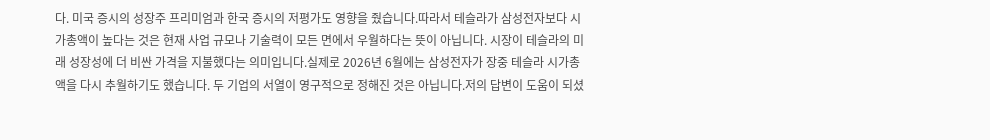다. 미국 증시의 성장주 프리미엄과 한국 증시의 저평가도 영향을 줬습니다.따라서 테슬라가 삼성전자보다 시가총액이 높다는 것은 현재 사업 규모나 기술력이 모든 면에서 우월하다는 뜻이 아닙니다. 시장이 테슬라의 미래 성장성에 더 비싼 가격을 지불했다는 의미입니다.실제로 2026년 6월에는 삼성전자가 장중 테슬라 시가총액을 다시 추월하기도 했습니다. 두 기업의 서열이 영구적으로 정해진 것은 아닙니다.저의 답변이 도움이 되셨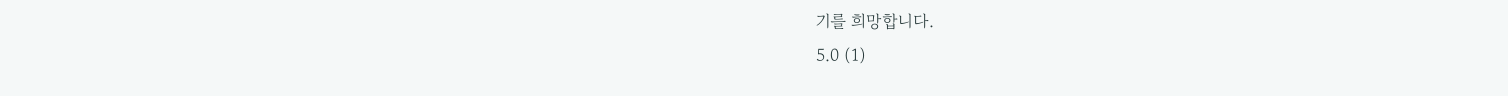기를 희망합니다.
5.0 (1)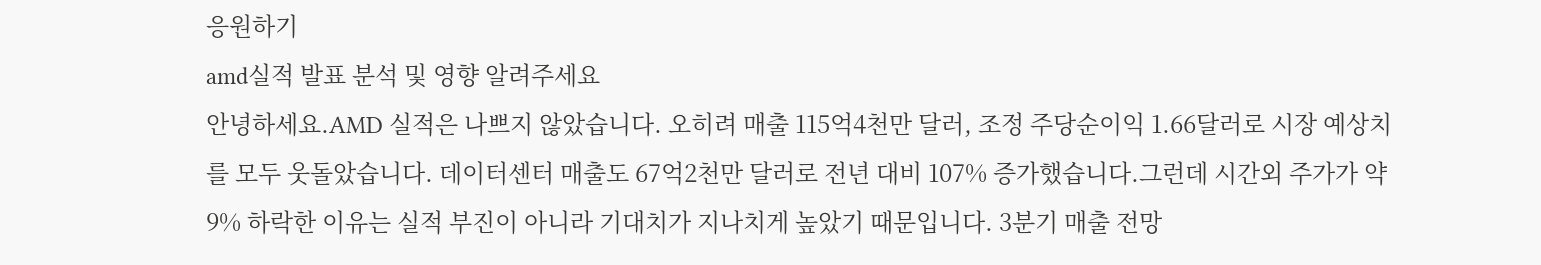응원하기
amd실적 발표 분석 및 영향 알려주세요
안녕하세요.AMD 실적은 나쁘지 않았습니다. 오히려 매출 115억4천만 달러, 조정 주당순이익 1.66달러로 시장 예상치를 모두 웃돌았습니다. 데이터센터 매출도 67억2천만 달러로 전년 대비 107% 증가했습니다.그런데 시간외 주가가 약 9% 하락한 이유는 실적 부진이 아니라 기대치가 지나치게 높았기 때문입니다. 3분기 매출 전망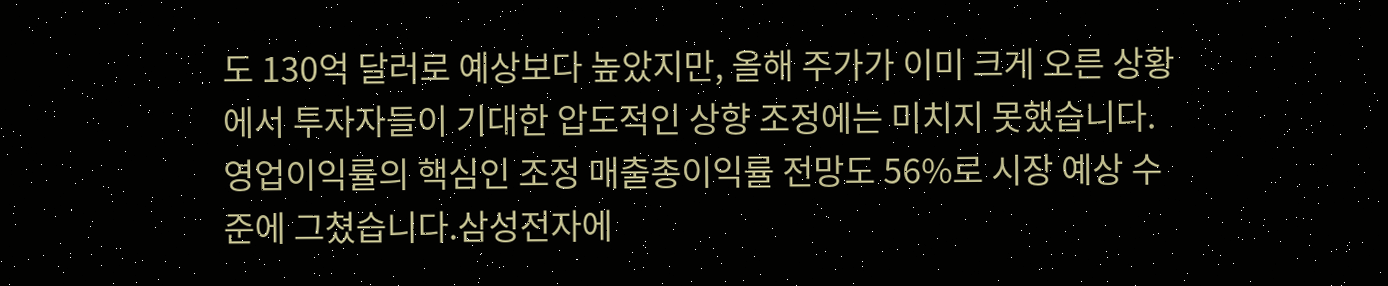도 130억 달러로 예상보다 높았지만, 올해 주가가 이미 크게 오른 상황에서 투자자들이 기대한 압도적인 상향 조정에는 미치지 못했습니다. 영업이익률의 핵심인 조정 매출총이익률 전망도 56%로 시장 예상 수준에 그쳤습니다.삼성전자에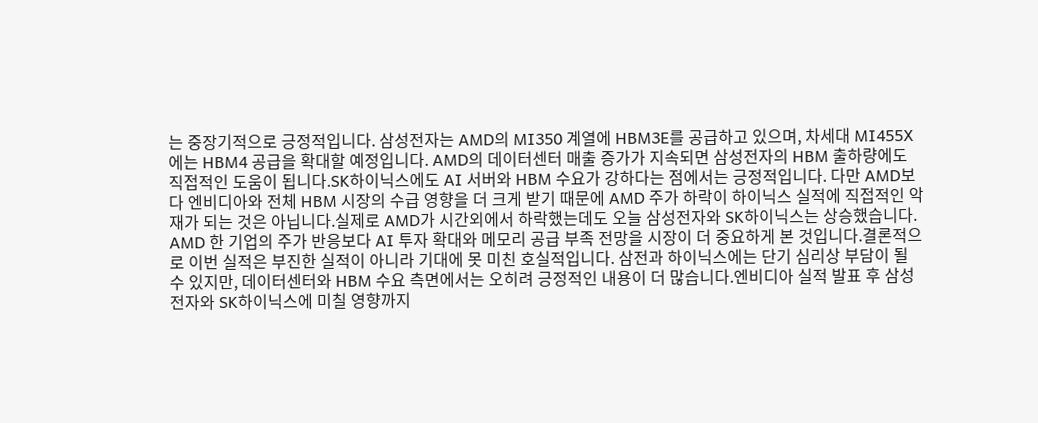는 중장기적으로 긍정적입니다. 삼성전자는 AMD의 MI350 계열에 HBM3E를 공급하고 있으며, 차세대 MI455X에는 HBM4 공급을 확대할 예정입니다. AMD의 데이터센터 매출 증가가 지속되면 삼성전자의 HBM 출하량에도 직접적인 도움이 됩니다.SK하이닉스에도 AI 서버와 HBM 수요가 강하다는 점에서는 긍정적입니다. 다만 AMD보다 엔비디아와 전체 HBM 시장의 수급 영향을 더 크게 받기 때문에 AMD 주가 하락이 하이닉스 실적에 직접적인 악재가 되는 것은 아닙니다.실제로 AMD가 시간외에서 하락했는데도 오늘 삼성전자와 SK하이닉스는 상승했습니다. AMD 한 기업의 주가 반응보다 AI 투자 확대와 메모리 공급 부족 전망을 시장이 더 중요하게 본 것입니다.결론적으로 이번 실적은 부진한 실적이 아니라 기대에 못 미친 호실적입니다. 삼전과 하이닉스에는 단기 심리상 부담이 될 수 있지만, 데이터센터와 HBM 수요 측면에서는 오히려 긍정적인 내용이 더 많습니다.엔비디아 실적 발표 후 삼성전자와 SK하이닉스에 미칠 영향까지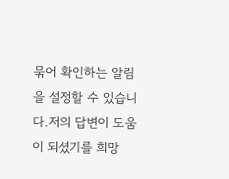묶어 확인하는 알림을 설정할 수 있습니다.저의 답변이 도움이 되셨기를 희망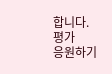합니다.
평가
응원하기